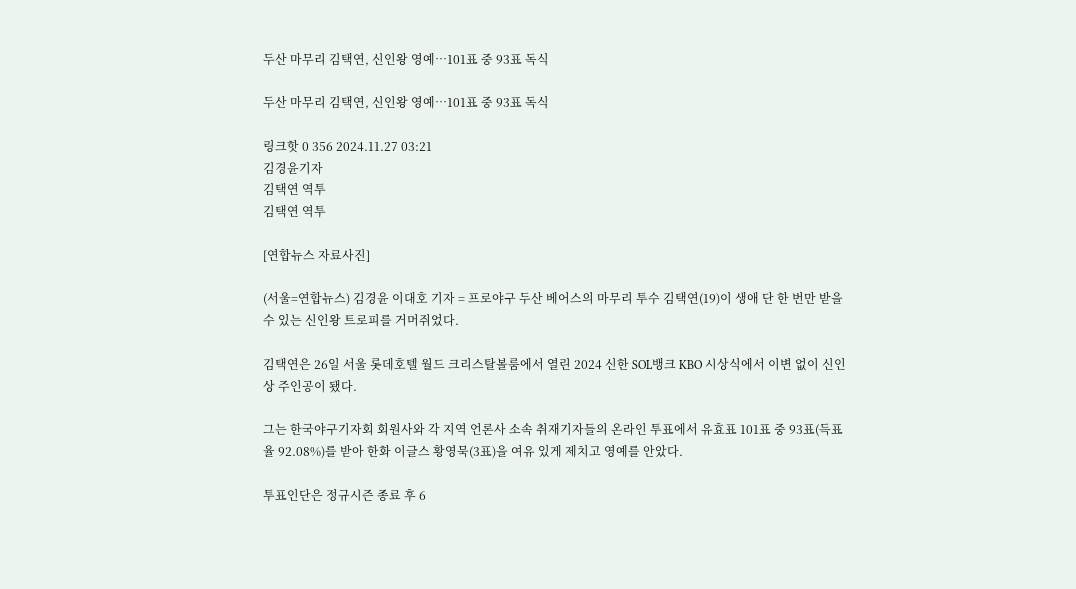두산 마무리 김택연, 신인왕 영예…101표 중 93표 독식

두산 마무리 김택연, 신인왕 영예…101표 중 93표 독식

링크핫 0 356 2024.11.27 03:21
김경윤기자
김택연 역투
김택연 역투

[연합뉴스 자료사진]

(서울=연합뉴스) 김경윤 이대호 기자 = 프로야구 두산 베어스의 마무리 투수 김택연(19)이 생애 단 한 번만 받을 수 있는 신인왕 트로피를 거머쥐었다.

김택연은 26일 서울 롯데호텔 월드 크리스탈볼룸에서 열린 2024 신한 SOL뱅크 KBO 시상식에서 이변 없이 신인상 주인공이 됐다.

그는 한국야구기자회 회원사와 각 지역 언론사 소속 취재기자들의 온라인 투표에서 유효표 101표 중 93표(득표율 92.08%)를 받아 한화 이글스 황영묵(3표)을 여유 있게 제치고 영예를 안았다.

투표인단은 정규시즌 종료 후 6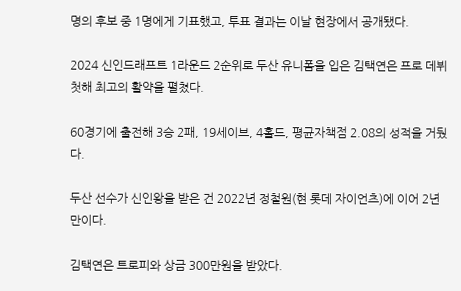명의 후보 중 1명에게 기표했고, 투표 결과는 이날 현장에서 공개됐다.

2024 신인드래프트 1라운드 2순위로 두산 유니폼을 입은 김택연은 프로 데뷔 첫해 최고의 활약을 펼쳤다.

60경기에 출전해 3승 2패, 19세이브, 4홀드, 평균자책점 2.08의 성적을 거뒀다.

두산 선수가 신인왕을 받은 건 2022년 정철원(현 롯데 자이언츠)에 이어 2년 만이다.

김택연은 트로피와 상금 300만원을 받았다.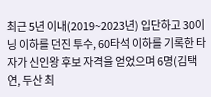최근 5년 이내(2019~2023년) 입단하고 30이닝 이하를 던진 투수, 60타석 이하를 기록한 타자가 신인왕 후보 자격을 얻었으며 6명(김택연, 두산 최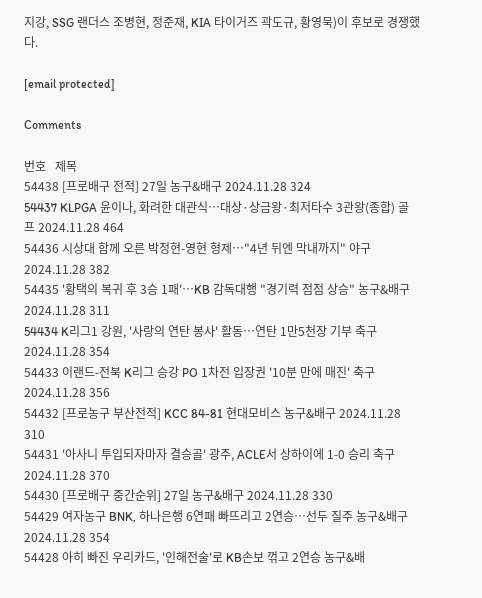지강, SSG 랜더스 조병현, 정준재, KIA 타이거즈 곽도규, 황영묵)이 후보로 경쟁했다.

[email protected]

Comments

번호   제목
54438 [프로배구 전적] 27일 농구&배구 2024.11.28 324
54437 KLPGA 윤이나, 화려한 대관식…대상·상금왕·최저타수 3관왕(종합) 골프 2024.11.28 464
54436 시상대 함께 오른 박정현-영현 형제…"4년 뒤엔 막내까지" 야구 2024.11.28 382
54435 '황택의 복귀 후 3승 1패'…KB 감독대행 "경기력 점점 상승" 농구&배구 2024.11.28 311
54434 K리그1 강원, '사랑의 연탄 봉사' 활동…연탄 1만5천장 기부 축구 2024.11.28 354
54433 이랜드-전북 K리그 승강 PO 1차전 입장권 '10분 만에 매진' 축구 2024.11.28 356
54432 [프로농구 부산전적] KCC 84-81 현대모비스 농구&배구 2024.11.28 310
54431 '아사니 투입되자마자 결승골' 광주, ACLE서 상하이에 1-0 승리 축구 2024.11.28 370
54430 [프로배구 중간순위] 27일 농구&배구 2024.11.28 330
54429 여자농구 BNK, 하나은행 6연패 빠뜨리고 2연승…선두 질주 농구&배구 2024.11.28 354
54428 아히 빠진 우리카드, '인해전술'로 KB손보 꺾고 2연승 농구&배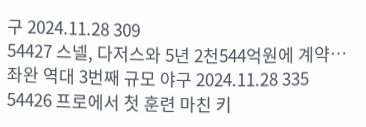구 2024.11.28 309
54427 스넬, 다저스와 5년 2천544억원에 계약…좌완 역대 3번째 규모 야구 2024.11.28 335
54426 프로에서 첫 훈련 마친 키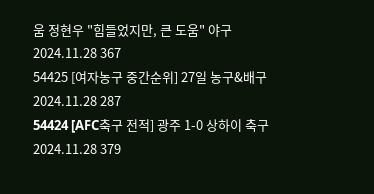움 정현우 "힘들었지만, 큰 도움" 야구 2024.11.28 367
54425 [여자농구 중간순위] 27일 농구&배구 2024.11.28 287
54424 [AFC축구 전적] 광주 1-0 상하이 축구 2024.11.28 379